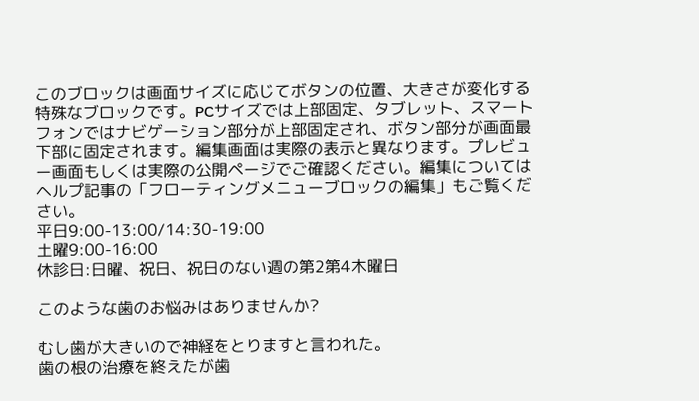このブロックは画面サイズに応じてボタンの位置、大きさが変化する特殊なブロックです。PCサイズでは上部固定、タブレット、スマートフォンではナビゲーション部分が上部固定され、ボタン部分が画面最下部に固定されます。編集画面は実際の表示と異なります。プレビュー画面もしくは実際の公開ページでご確認ください。編集についてはヘルプ記事の「フローティングメニューブロックの編集」もご覧ください。
平日9:00-13:00/14:30-19:00
土曜9:00-16:00
休診日:日曜、祝日、祝日のない週の第2第4木曜日

このような歯のお悩みはありませんか?

むし歯が大きいので神経をとりますと言われた。
歯の根の治療を終えたが歯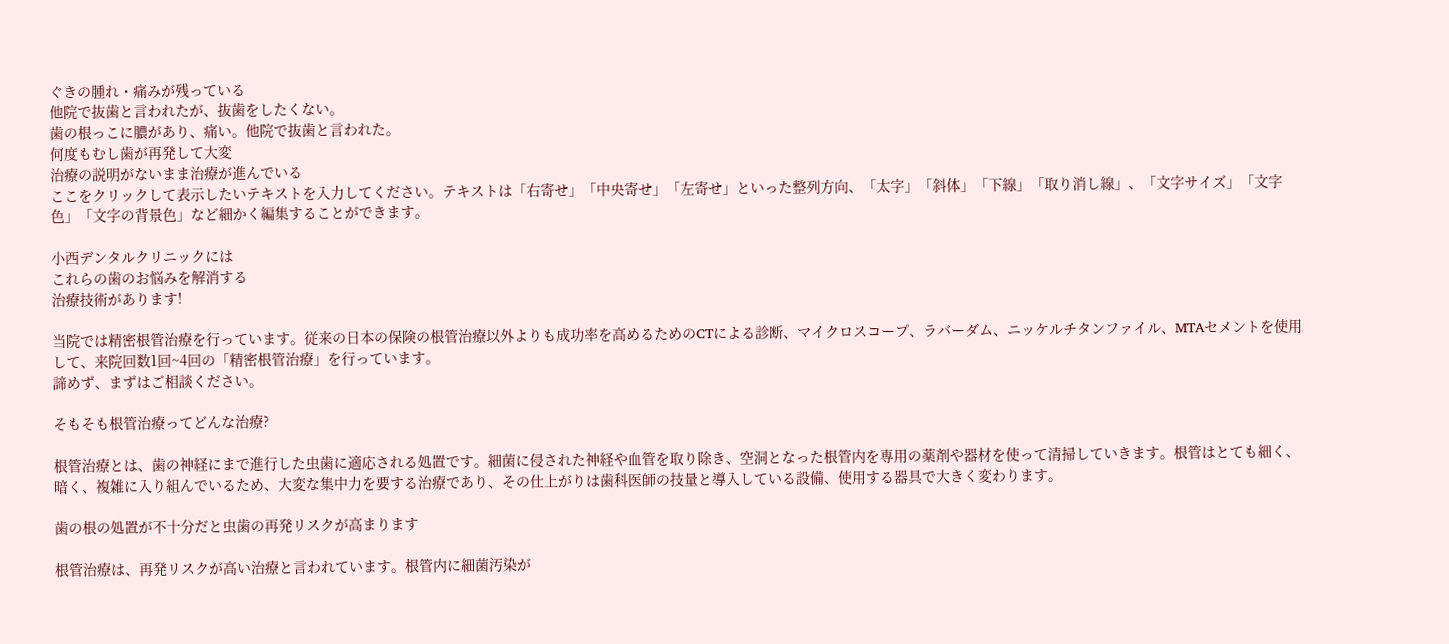ぐきの腫れ・痛みが残っている
他院で抜歯と言われたが、抜歯をしたくない。
歯の根っこに膿があり、痛い。他院で抜歯と言われた。
何度もむし歯が再発して大変
治療の説明がないまま治療が進んでいる
ここをクリックして表示したいテキストを入力してください。テキストは「右寄せ」「中央寄せ」「左寄せ」といった整列方向、「太字」「斜体」「下線」「取り消し線」、「文字サイズ」「文字色」「文字の背景色」など細かく編集することができます。

小西デンタルクリニックには
これらの歯のお悩みを解消する
治療技術があります!

当院では精密根管治療を行っています。従来の日本の保険の根管治療以外よりも成功率を高めるためのCTによる診断、マイクロスコープ、ラバーダム、ニッケルチタンファイル、MTAセメントを使用して、来院回数1回~4回の「精密根管治療」を行っています。
諦めず、まずはご相談ください。

そもそも根管治療ってどんな治療?

根管治療とは、歯の神経にまで進行した虫歯に適応される処置です。細菌に侵された神経や血管を取り除き、空洞となった根管内を専用の薬剤や器材を使って清掃していきます。根管はとても細く、暗く、複雑に入り組んでいるため、大変な集中力を要する治療であり、その仕上がりは歯科医師の技量と導入している設備、使用する器具で大きく変わります。

歯の根の処置が不十分だと虫歯の再発リスクが高まります

根管治療は、再発リスクが高い治療と言われています。根管内に細菌汚染が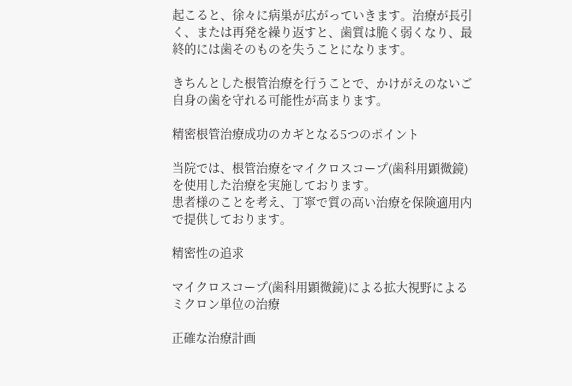起こると、徐々に病巣が広がっていきます。治療が長引く、または再発を繰り返すと、歯質は脆く弱くなり、最終的には歯そのものを失うことになります。

きちんとした根管治療を行うことで、かけがえのないご自身の歯を守れる可能性が高まります。

精密根管治療成功のカギとなる5つのポイント

当院では、根管治療をマイクロスコープ(歯科用顕微鏡)を使用した治療を実施しております。
患者様のことを考え、丁寧で質の高い治療を保険適用内で提供しております。

精密性の追求

マイクロスコープ(歯科用顕微鏡)による拡大視野によるミクロン単位の治療

正確な治療計画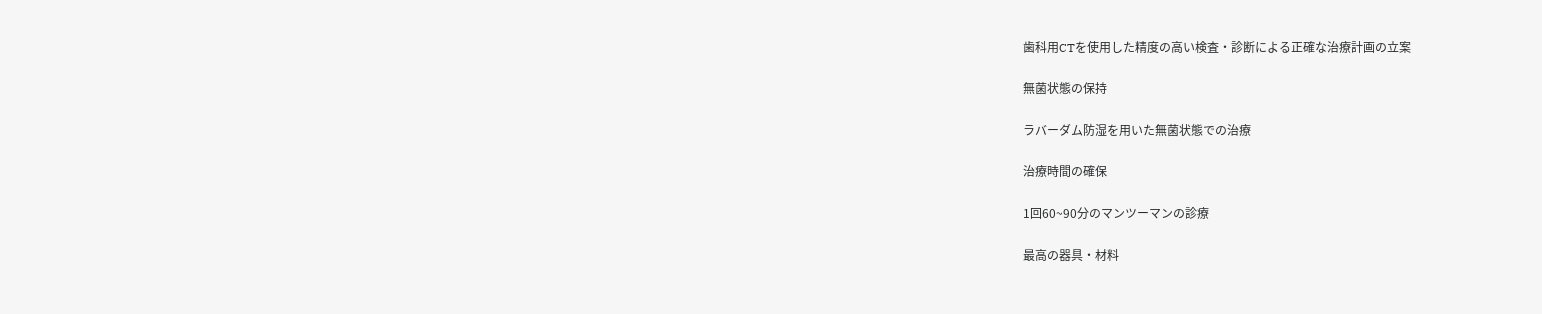歯科用CTを使用した精度の高い検査・診断による正確な治療計画の立案

無菌状態の保持

ラバーダム防湿を用いた無菌状態での治療

治療時間の確保

1回60~90分のマンツーマンの診療

最高の器具・材料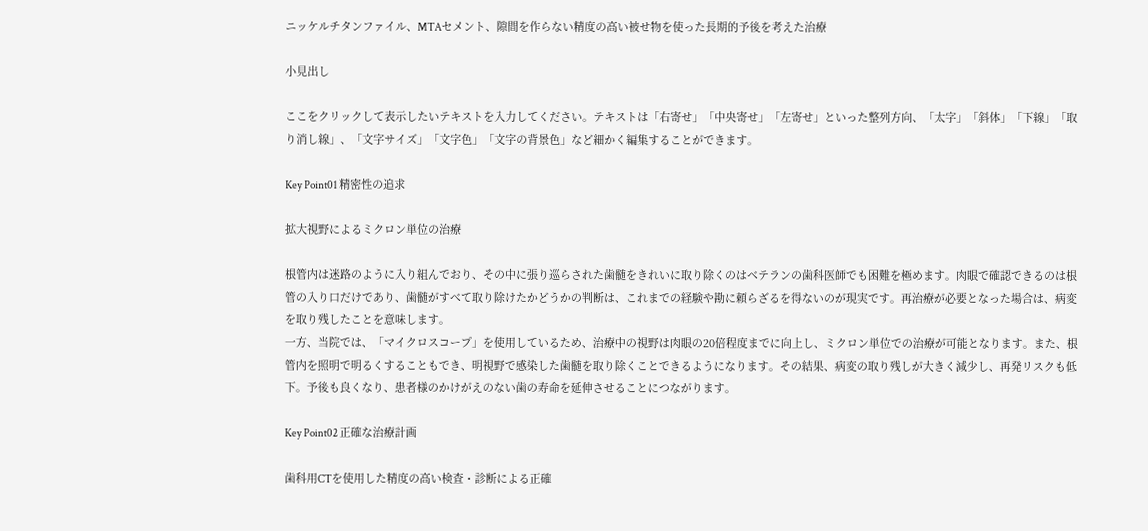ニッケルチタンファイル、MTAセメント、隙間を作らない精度の高い被せ物を使った長期的予後を考えた治療

小見出し

ここをクリックして表示したいテキストを入力してください。テキストは「右寄せ」「中央寄せ」「左寄せ」といった整列方向、「太字」「斜体」「下線」「取り消し線」、「文字サイズ」「文字色」「文字の背景色」など細かく編集することができます。

Key Point01 精密性の追求

拡大視野によるミクロン単位の治療

根管内は迷路のように入り組んでおり、その中に張り巡らされた歯髄をきれいに取り除くのはベテランの歯科医師でも困難を極めます。肉眼で確認できるのは根管の入り口だけであり、歯髄がすべて取り除けたかどうかの判断は、これまでの経験や勘に頼らざるを得ないのが現実です。再治療が必要となった場合は、病変を取り残したことを意味します。
一方、当院では、「マイクロスコープ」を使用しているため、治療中の視野は肉眼の20倍程度までに向上し、ミクロン単位での治療が可能となります。また、根管内を照明で明るくすることもでき、明視野で感染した歯髄を取り除くことできるようになります。その結果、病変の取り残しが大きく減少し、再発リスクも低下。予後も良くなり、患者様のかけがえのない歯の寿命を延伸させることにつながります。

Key Point02 正確な治療計画

歯科用CTを使用した精度の高い検査・診断による正確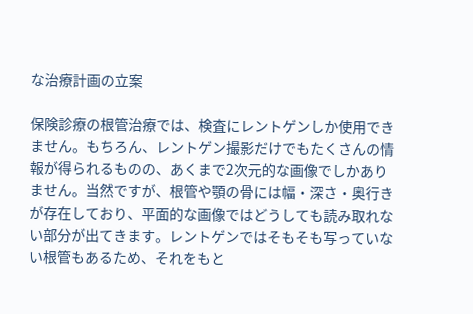な治療計画の立案

保険診療の根管治療では、検査にレントゲンしか使用できません。もちろん、レントゲン撮影だけでもたくさんの情報が得られるものの、あくまで2次元的な画像でしかありません。当然ですが、根管や顎の骨には幅・深さ・奥行きが存在しており、平面的な画像ではどうしても読み取れない部分が出てきます。レントゲンではそもそも写っていない根管もあるため、それをもと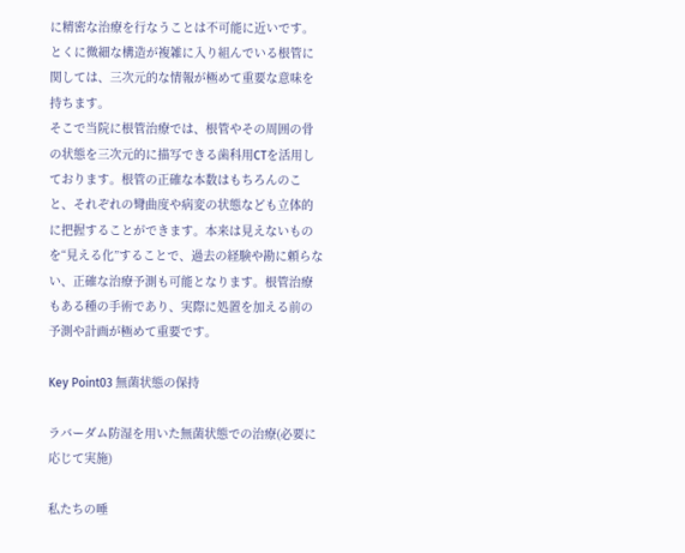に精密な治療を行なうことは不可能に近いです。とくに微細な構造が複雑に入り組んでいる根管に関しては、三次元的な情報が極めて重要な意味を持ちます。
そこで当院に根管治療では、根管やその周囲の骨の状態を三次元的に描写できる歯科用CTを活用しております。根管の正確な本数はもちろんのこと、それぞれの彎曲度や病変の状態なども立体的に把握することができます。本来は見えないものを“見える化”することで、過去の経験や勘に頼らない、正確な治療予測も可能となります。根管治療もある種の手術であり、実際に処置を加える前の予測や計画が極めて重要です。

Key Point03 無菌状態の保持

ラバーダム防湿を用いた無菌状態での治療(必要に応じて実施)

私たちの唾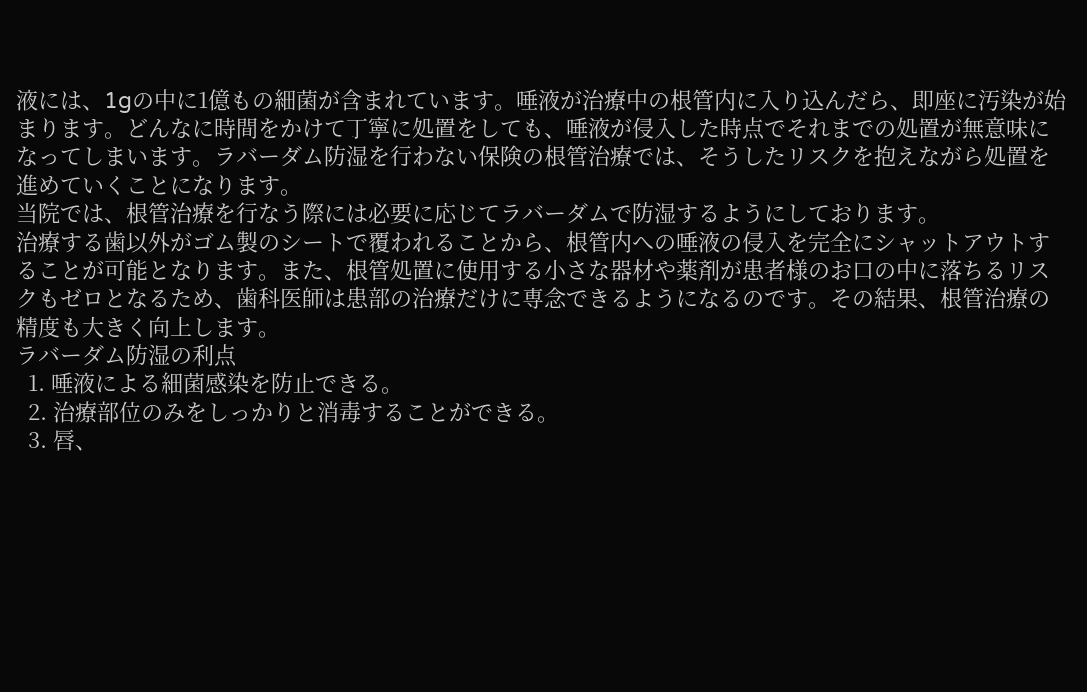液には、1gの中に1億もの細菌が含まれています。唾液が治療中の根管内に入り込んだら、即座に汚染が始まります。どんなに時間をかけて丁寧に処置をしても、唾液が侵入した時点でそれまでの処置が無意味になってしまいます。ラバーダム防湿を行わない保険の根管治療では、そうしたリスクを抱えながら処置を進めていくことになります。
当院では、根管治療を行なう際には必要に応じてラバーダムで防湿するようにしております。
治療する歯以外がゴム製のシートで覆われることから、根管内への唾液の侵入を完全にシャットアウトすることが可能となります。また、根管処置に使用する小さな器材や薬剤が患者様のお口の中に落ちるリスクもゼロとなるため、歯科医師は患部の治療だけに専念できるようになるのです。その結果、根管治療の精度も大きく向上します。
ラバーダム防湿の利点
  1. 唾液による細菌感染を防止できる。
  2. 治療部位のみをしっかりと消毒することができる。
  3. 唇、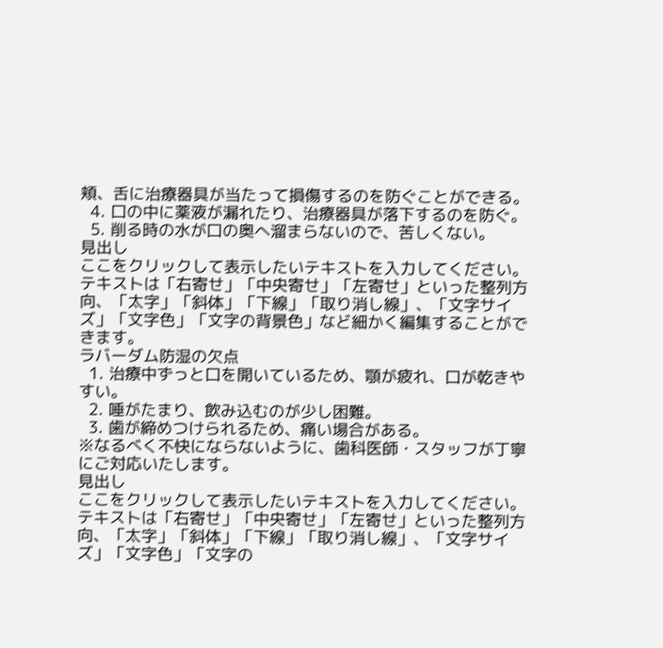頬、舌に治療器具が当たって損傷するのを防ぐことができる。
  4. 口の中に薬液が漏れたり、治療器具が落下するのを防ぐ。
  5. 削る時の水が口の奥へ溜まらないので、苦しくない。
見出し
ここをクリックして表示したいテキストを入力してください。テキストは「右寄せ」「中央寄せ」「左寄せ」といった整列方向、「太字」「斜体」「下線」「取り消し線」、「文字サイズ」「文字色」「文字の背景色」など細かく編集することができます。
ラバーダム防湿の欠点
  1. 治療中ずっと口を開いているため、顎が疲れ、口が乾きやすい。
  2. 唾がたまり、飲み込むのが少し困難。
  3. 歯が締めつけられるため、痛い場合がある。
※なるべく不快にならないように、歯科医師・スタッフが丁寧にご対応いたします。
見出し
ここをクリックして表示したいテキストを入力してください。テキストは「右寄せ」「中央寄せ」「左寄せ」といった整列方向、「太字」「斜体」「下線」「取り消し線」、「文字サイズ」「文字色」「文字の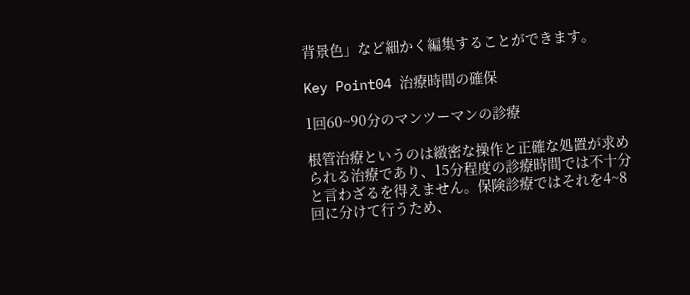背景色」など細かく編集することができます。

Key Point04 治療時間の確保

1回60~90分のマンツーマンの診療

根管治療というのは緻密な操作と正確な処置が求められる治療であり、15分程度の診療時間では不十分と言わざるを得えません。保険診療ではそれを4~8回に分けて行うため、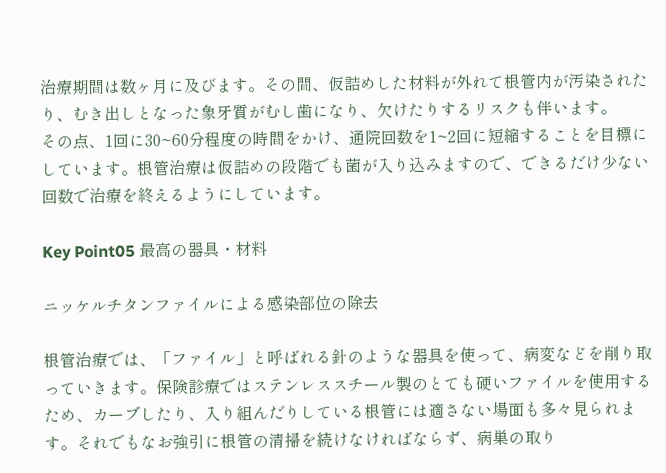治療期間は数ヶ月に及びます。その間、仮詰めした材料が外れて根管内が汚染されたり、むき出しとなった象牙質がむし歯になり、欠けたりするリスクも伴います。
その点、1回に30~60分程度の時間をかけ、通院回数を1~2回に短縮することを目標にしています。根管治療は仮詰めの段階でも菌が入り込みますので、できるだけ少ない回数で治療を終えるようにしています。

Key Point05 最高の器具・材料

ニッケルチタンファイルによる感染部位の除去

根管治療では、「ファイル」と呼ばれる針のような器具を使って、病変などを削り取っていきます。保険診療ではステンレススチール製のとても硬いファイルを使用するため、カーブしたり、入り組んだりしている根管には適さない場面も多々見られます。それでもなお強引に根管の清掃を続けなければならず、病巣の取り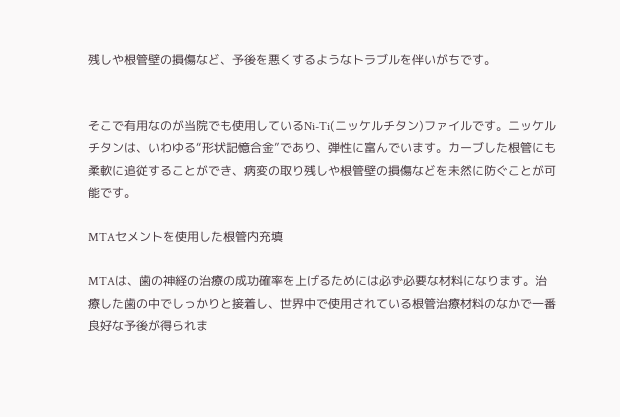残しや根管壁の損傷など、予後を悪くするようなトラブルを伴いがちです。


そこで有用なのが当院でも使用しているNi-Ti(ニッケルチタン)ファイルです。ニッケルチタンは、いわゆる“形状記憶合金”であり、弾性に富んでいます。カーブした根管にも柔軟に追従することができ、病変の取り残しや根管壁の損傷などを未然に防ぐことが可能です。

MTAセメントを使用した根管内充填

MTAは、歯の神経の治療の成功確率を上げるためには必ず必要な材料になります。治療した歯の中でしっかりと接着し、世界中で使用されている根管治療材料のなかで一番良好な予後が得られま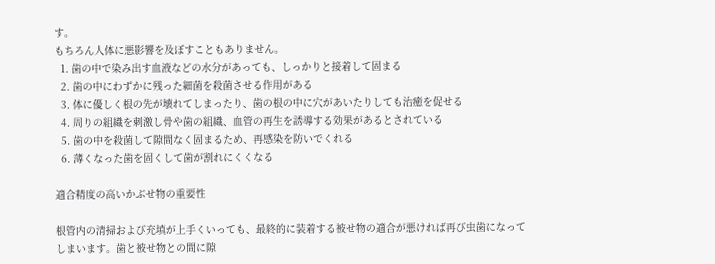す。
もちろん人体に悪影響を及ぼすこともありません。
  1. 歯の中で染み出す血液などの水分があっても、しっかりと接着して固まる
  2. 歯の中にわずかに残った細菌を殺菌させる作用がある
  3. 体に優しく根の先が壊れてしまったり、歯の根の中に穴があいたりしても治癒を促せる
  4. 周りの組織を刺激し骨や歯の組織、血管の再生を誘導する効果があるとされている
  5. 歯の中を殺菌して隙間なく固まるため、再感染を防いでくれる
  6. 薄くなった歯を固くして歯が割れにくくなる

適合精度の高いかぶせ物の重要性

根管内の清掃および充填が上手くいっても、最終的に装着する被せ物の適合が悪ければ再び虫歯になってしまいます。歯と被せ物との間に隙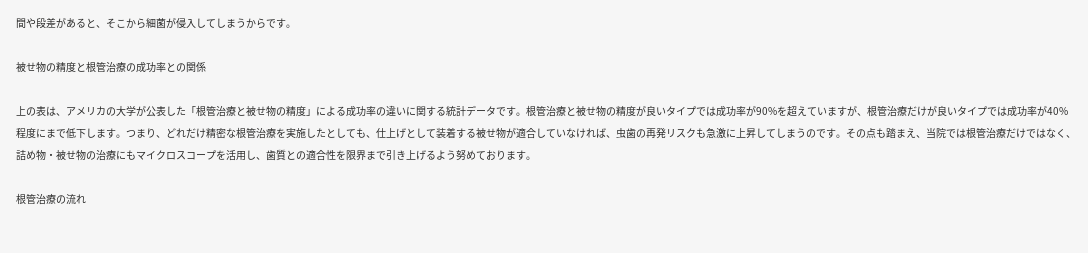間や段差があると、そこから細菌が侵入してしまうからです。

被せ物の精度と根管治療の成功率との関係

上の表は、アメリカの大学が公表した「根管治療と被せ物の精度」による成功率の違いに関する統計データです。根管治療と被せ物の精度が良いタイプでは成功率が90%を超えていますが、根管治療だけが良いタイプでは成功率が40%程度にまで低下します。つまり、どれだけ精密な根管治療を実施したとしても、仕上げとして装着する被せ物が適合していなければ、虫歯の再発リスクも急激に上昇してしまうのです。その点も踏まえ、当院では根管治療だけではなく、詰め物・被せ物の治療にもマイクロスコープを活用し、歯質との適合性を限界まで引き上げるよう努めております。

根管治療の流れ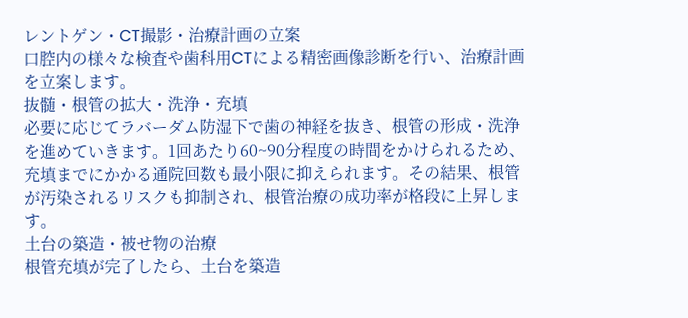レントゲン・CT撮影・治療計画の立案
口腔内の様々な検査や歯科用CTによる精密画像診断を行い、治療計画を立案します。
抜髄・根管の拡大・洗浄・充填
必要に応じてラバーダム防湿下で歯の神経を抜き、根管の形成・洗浄を進めていきます。1回あたり60~90分程度の時間をかけられるため、充填までにかかる通院回数も最小限に抑えられます。その結果、根管が汚染されるリスクも抑制され、根管治療の成功率が格段に上昇します。
土台の築造・被せ物の治療
根管充填が完了したら、土台を築造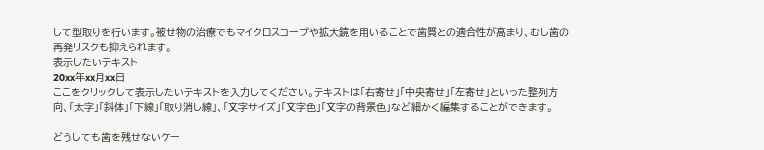して型取りを行います。被せ物の治療でもマイクロスコープや拡大鏡を用いることで歯質との適合性が高まり、むし歯の再発リスクも抑えられます。
表示したいテキスト
20xx年xx月xx日
ここをクリックして表示したいテキストを入力してください。テキストは「右寄せ」「中央寄せ」「左寄せ」といった整列方向、「太字」「斜体」「下線」「取り消し線」、「文字サイズ」「文字色」「文字の背景色」など細かく編集することができます。

どうしても歯を残せないケー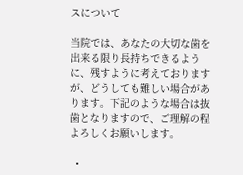スについて

当院では、あなたの大切な歯を出来る限り長持ちできるように、残すように考えておりますが、どうしても難しい場合があります。下記のような場合は抜歯となりますので、ご理解の程よろしくお願いします。

  •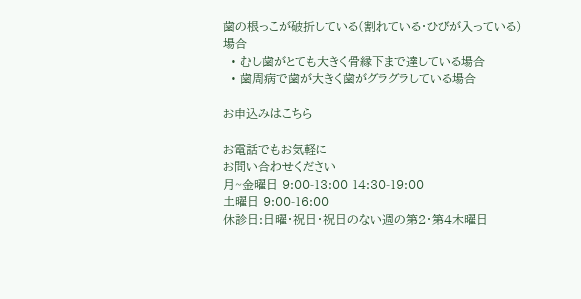歯の根っこが破折している(割れている・ひびが入っている)場合
  • むし歯がとても大きく骨縁下まで達している場合
  • 歯周病で歯が大きく歯がグラグラしている場合

お申込みはこちら

お電話でもお気軽に
お問い合わせください
月~金曜日 9:00-13:00 14:30-19:00
土曜日 9:00-16:00
休診日:日曜・祝日・祝日のない週の第2・第4木曜日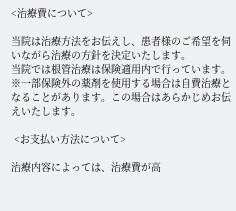<治療費について>

当院は治療方法をお伝えし、患者様のご希望を伺いながら治療の方針を決定いたします。
当院では根管治療は保険適用内で行っています。
※一部保険外の薬剤を使用する場合は自費治療となることがあります。この場合はあらかじめお伝えいたします。

 <お支払い方法について>

治療内容によっては、治療費が高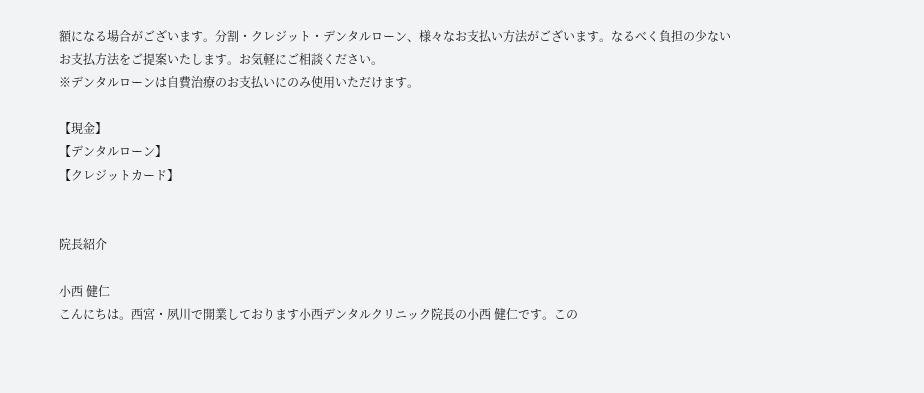額になる場合がございます。分割・クレジット・デンタルローン、様々なお支払い方法がございます。なるべく負担の少ないお支払方法をご提案いたします。お気軽にご相談ください。
※デンタルローンは自費治療のお支払いにのみ使用いただけます。

【現金】
【デンタルローン】
【クレジットカード】


院長紹介

小西 健仁
こんにちは。西宮・夙川で開業しております小西デンタルクリニック院長の小西 健仁です。この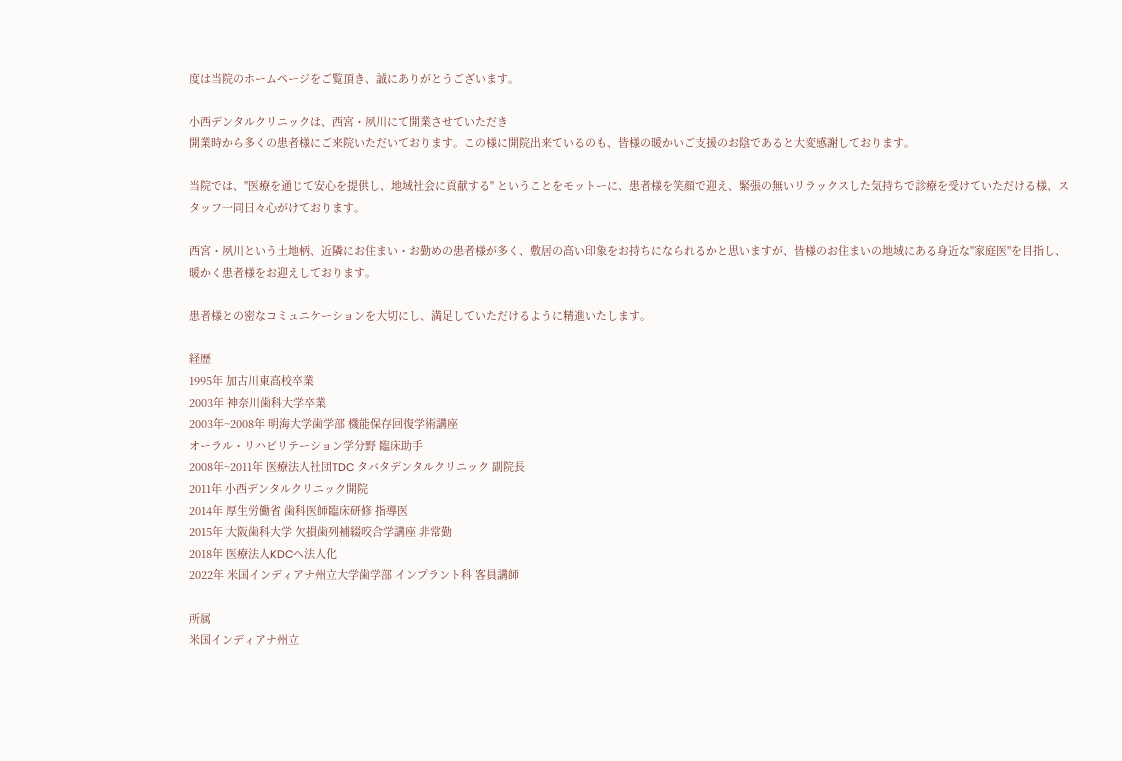度は当院のホームページをご覧頂き、誠にありがとうございます。

小西デンタルクリニックは、西宮・夙川にて開業させていただき
開業時から多くの患者様にご来院いただいております。この様に開院出来ているのも、皆様の暖かいご支援のお陰であると大変感謝しております。

当院では、"医療を通じて安心を提供し、地域社会に貢献する" ということをモットーに、患者様を笑顔で迎え、緊張の無いリラックスした気持ちで診療を受けていただける様、スタッフ一同日々心がけております。

西宮・夙川という土地柄、近隣にお住まい・お勤めの患者様が多く、敷居の高い印象をお持ちになられるかと思いますが、皆様のお住まいの地域にある身近な"家庭医"を目指し、暖かく患者様をお迎えしております。

患者様との密なコミュニケーションを大切にし、満足していただけるように精進いたします。

経歴
1995年 加古川東高校卒業
2003年 神奈川歯科大学卒業
2003年~2008年 明海大学歯学部 機能保存回復学術講座
オーラル・リハビリテーション学分野 臨床助手
2008年~2011年 医療法人社団TDC タバタデンタルクリニック 副院長
2011年 小西デンタルクリニック開院
2014年 厚生労働省 歯科医師臨床研修 指導医
2015年 大阪歯科大学 欠損歯列補綴咬合学講座 非常勤
2018年 医療法人KDCへ法人化
2022年 米国インディアナ州立大学歯学部 インプラント科 客員講師

所属
米国インディアナ州立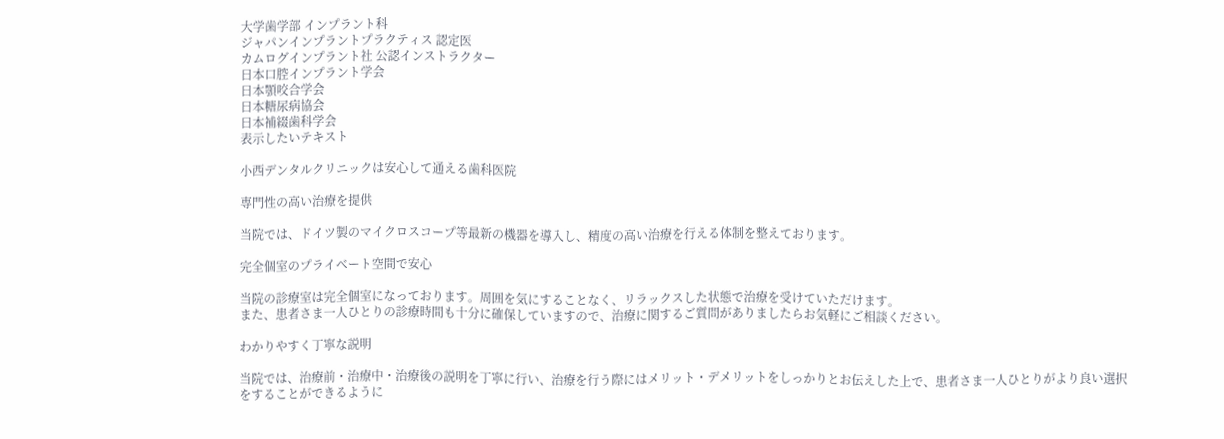大学歯学部 インプラント科
ジャパンインプラントプラクティス 認定医
カムログインプラント社 公認インストラクター
日本口腔インプラント学会
日本顎咬合学会
日本糖尿病協会
日本補綴歯科学会
表示したいテキスト

小西デンタルクリニックは安心して通える歯科医院

専門性の高い治療を提供

当院では、ドイツ製のマイクロスコープ等最新の機器を導入し、精度の高い治療を行える体制を整えております。

完全個室のプライベート空間で安心

当院の診療室は完全個室になっております。周囲を気にすることなく、リラックスした状態で治療を受けていただけます。
また、患者さま一人ひとりの診療時間も十分に確保していますので、治療に関するご質問がありましたらお気軽にご相談ください。

わかりやすく丁寧な説明

当院では、治療前・治療中・治療後の説明を丁寧に行い、治療を行う際にはメリット・デメリットをしっかりとお伝えした上で、患者さま一人ひとりがより良い選択をすることができるように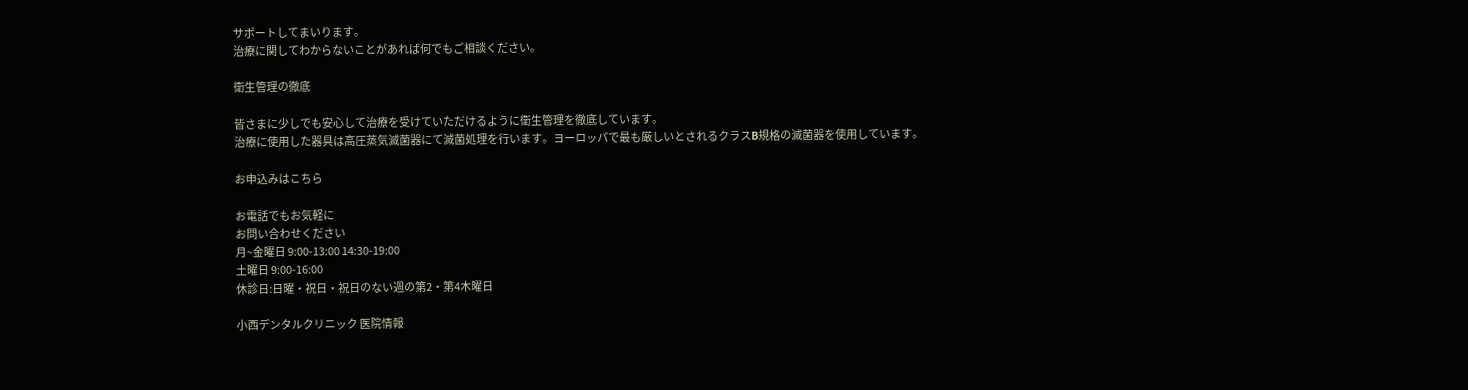サポートしてまいります。
治療に関してわからないことがあれば何でもご相談ください。

衛生管理の徹底

皆さまに少しでも安心して治療を受けていただけるように衛生管理を徹底しています。
治療に使用した器具は高圧蒸気滅菌器にて滅菌処理を行います。ヨーロッパで最も厳しいとされるクラスB規格の滅菌器を使用しています。

お申込みはこちら

お電話でもお気軽に
お問い合わせください
月~金曜日 9:00-13:00 14:30-19:00
土曜日 9:00-16:00
休診日:日曜・祝日・祝日のない週の第2・第4木曜日

小西デンタルクリニック 医院情報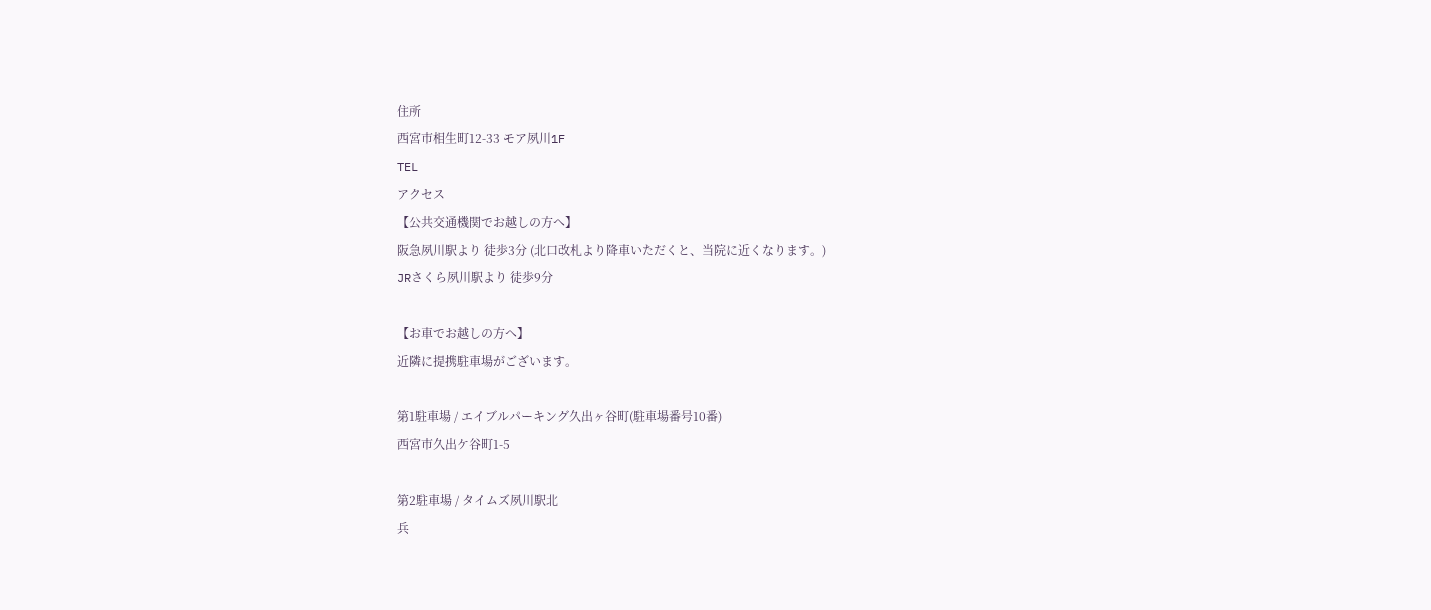住所
西宮市相生町12-33 モア夙川1F
TEL
アクセス
【公共交通機関でお越しの方へ】
阪急夙川駅より 徒歩3分 (北口改札より降車いただくと、当院に近くなります。)
JRさくら夙川駅より 徒歩9分

【お車でお越しの方へ】
近隣に提携駐車場がございます。

第1駐車場 / エイブルパーキング久出ヶ谷町(駐車場番号10番)
西宮市久出ケ谷町1-5

第2駐車場 / タイムズ夙川駅北
兵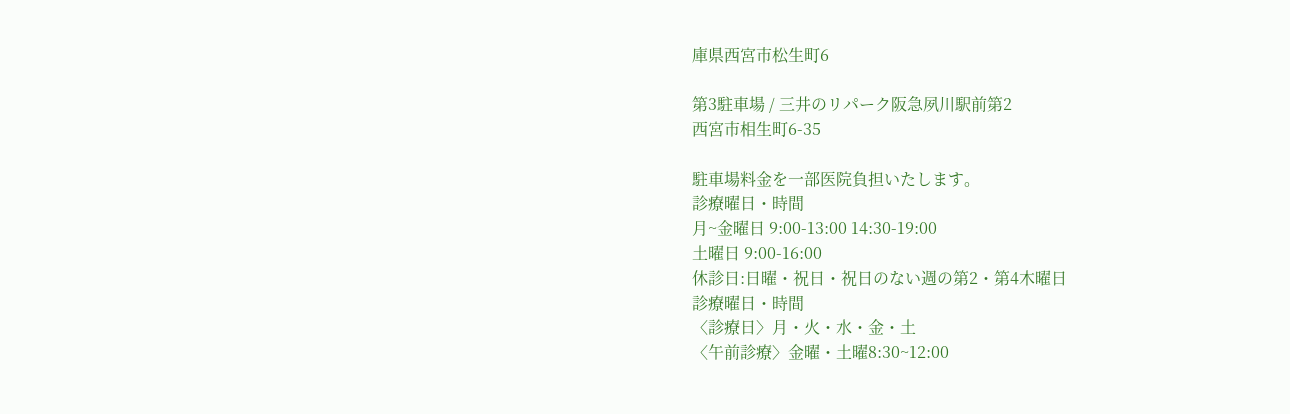庫県西宮市松生町6

第3駐車場 / 三井のリパーク阪急夙川駅前第2
西宮市相生町6-35

駐車場料金を一部医院負担いたします。
診療曜日・時間
月~金曜日 9:00-13:00 14:30-19:00
土曜日 9:00-16:00
休診日:日曜・祝日・祝日のない週の第2・第4木曜日
診療曜日・時間
〈診療日〉月・火・水・金・土
〈午前診療〉金曜・土曜8:30~12:00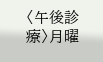〈午後診療〉月曜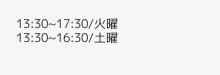13:30~17:30/火曜13:30~16:30/土曜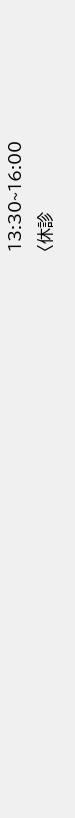13:30~16:00
〈休診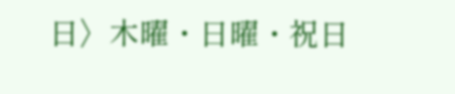日〉木曜・日曜・祝日